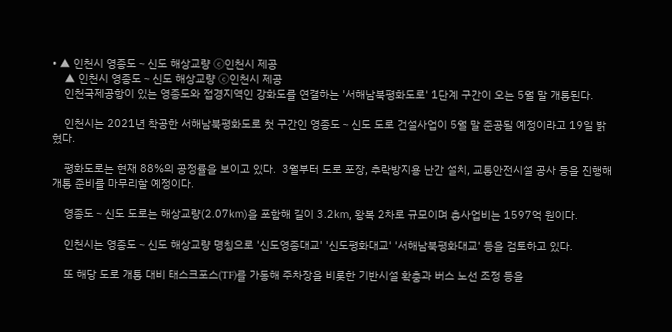• ▲ 인천시 영종도∼신도 해상교량 ⓒ인천시 제공
    ▲ 인천시 영종도∼신도 해상교량 ⓒ인천시 제공
    인천국제공항이 있는 영종도와 접경지역인 강화도를 연결하는 '서해남북평화도로' 1단계 구간이 오는 5월 말 개통된다.

    인천시는 2021년 착공한 서해남북평화도로 첫 구간인 영종도∼신도 도로 건설사업이 5월 말 준공될 예정이라고 19일 밝혔다.

    평화도로는 현재 88%의 공정률을 보이고 있다.  3월부터 도로 포장, 추락방지용 난간 설치, 교통안전시설 공사 등을 진행해 개통 준비를 마무리할 예정이다.

    영종도∼신도 도로는 해상교량(2.07㎞)을 포함해 길이 3.2㎞, 왕복 2차로 규모이며 총사업비는 1597억 원이다.

    인천시는 영종도∼신도 해상교량 명칭으로 '신도영종대교' '신도평화대교' '서해남북평화대교' 등을 검토하고 있다.

    또 해당 도로 개통 대비 태스크포스(TF)를 가동해 주차장을 비롯한 기반시설 확충과 버스 노선 조정 등을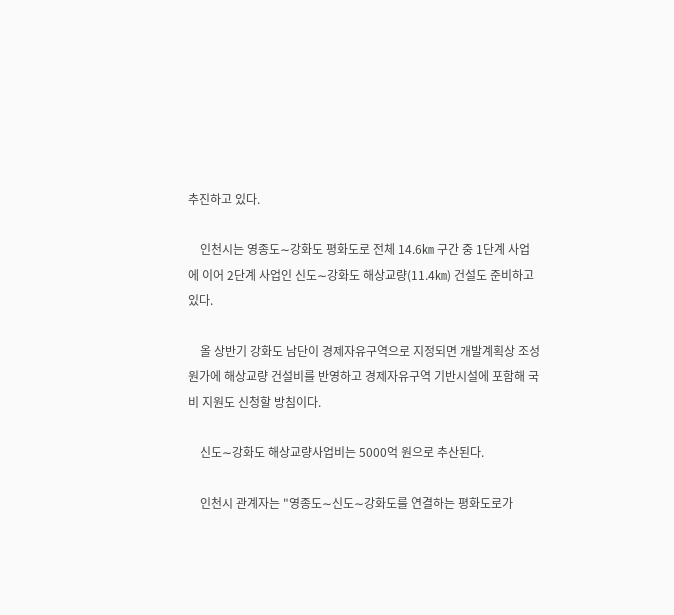추진하고 있다.

    인천시는 영종도∼강화도 평화도로 전체 14.6㎞ 구간 중 1단계 사업에 이어 2단계 사업인 신도∼강화도 해상교량(11.4㎞) 건설도 준비하고 있다.

    올 상반기 강화도 남단이 경제자유구역으로 지정되면 개발계획상 조성 원가에 해상교량 건설비를 반영하고 경제자유구역 기반시설에 포함해 국비 지원도 신청할 방침이다.

    신도∼강화도 해상교량사업비는 5000억 원으로 추산된다.

    인천시 관계자는 "영종도∼신도∼강화도를 연결하는 평화도로가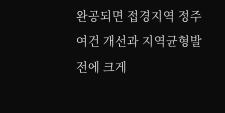완공되면 접경지역 정주 여건 개선과 지역균형발전에 크게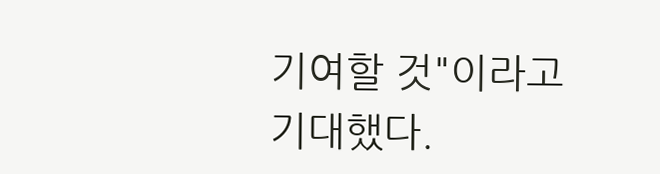기여할 것"이라고 기대했다.